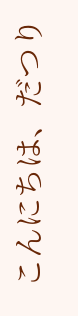こんにちは、だつり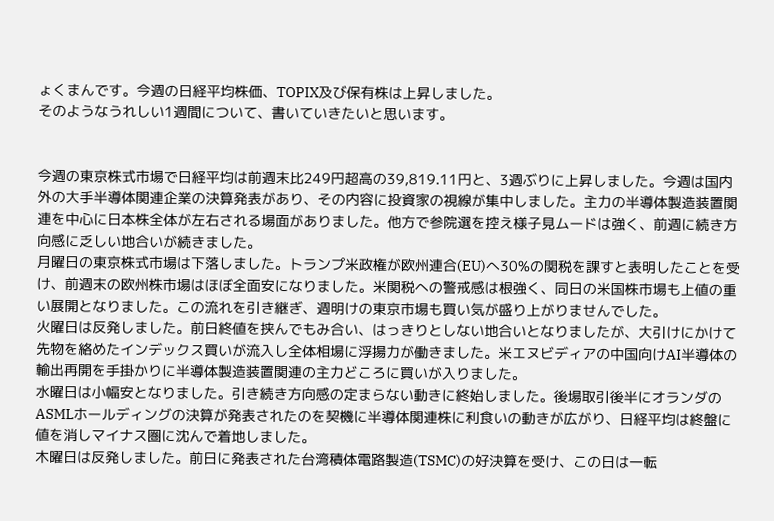ょくまんです。今週の日経平均株価、TOPIX及び保有株は上昇しました。
そのようなうれしい1週間について、書いていきたいと思います。


今週の東京株式市場で日経平均は前週末比249円超高の39,819.11円と、3週ぶりに上昇しました。今週は国内外の大手半導体関連企業の決算発表があり、その内容に投資家の視線が集中しました。主力の半導体製造装置関連を中心に日本株全体が左右される場面がありました。他方で参院選を控え様子見ムードは強く、前週に続き方向感に乏しい地合いが続きました。
月曜日の東京株式市場は下落しました。トランプ米政権が欧州連合(EU)へ30%の関税を課すと表明したことを受け、前週末の欧州株市場はほぼ全面安になりました。米関税への警戒感は根強く、同日の米国株市場も上値の重い展開となりました。この流れを引き継ぎ、週明けの東京市場も買い気が盛り上がりませんでした。
火曜日は反発しました。前日終値を挟んでもみ合い、はっきりとしない地合いとなりましたが、大引けにかけて先物を絡めたインデックス買いが流入し全体相場に浮揚力が働きました。米エヌビディアの中国向けAI半導体の輸出再開を手掛かりに半導体製造装置関連の主力どころに買いが入りました。
水曜日は小幅安となりました。引き続き方向感の定まらない動きに終始しました。後場取引後半にオランダのASMLホールディングの決算が発表されたのを契機に半導体関連株に利食いの動きが広がり、日経平均は終盤に値を消しマイナス圏に沈んで着地しました。
木曜日は反発しました。前日に発表された台湾積体電路製造(TSMC)の好決算を受け、この日は一転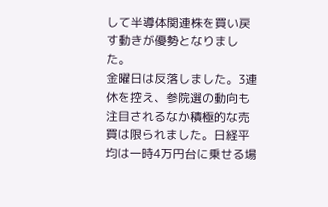して半導体関連株を買い戻す動きが優勢となりました。
金曜日は反落しました。3連休を控え、参院選の動向も注目されるなか積極的な売買は限られました。日経平均は一時4万円台に乗せる場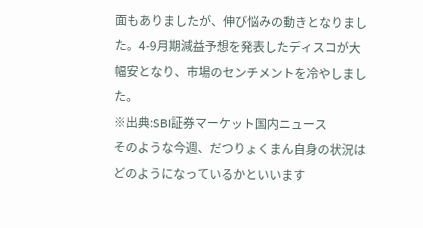面もありましたが、伸び悩みの動きとなりました。4-9月期減益予想を発表したディスコが大幅安となり、市場のセンチメントを冷やしました。
※出典:SBI証券マーケット国内ニュース
そのような今週、だつりょくまん自身の状況はどのようになっているかといいます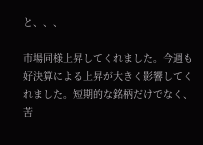と、、、

市場同様上昇してくれました。今週も好決算による上昇が大きく影響してくれました。短期的な銘柄だけでなく、苦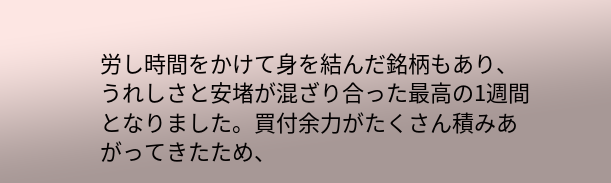労し時間をかけて身を結んだ銘柄もあり、うれしさと安堵が混ざり合った最高の1週間となりました。買付余力がたくさん積みあがってきたため、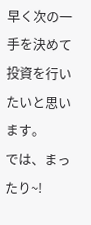早く次の一手を決めて投資を行いたいと思います。
では、まったり~!